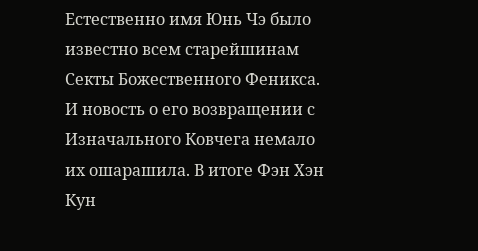Естественно имя Юнь Чэ было известно всем старейшинам Секты Божественного Феникса. И новость о его возвращении с Изначального Ковчега немало их ошарашила. В итоге Фэн Хэн Кун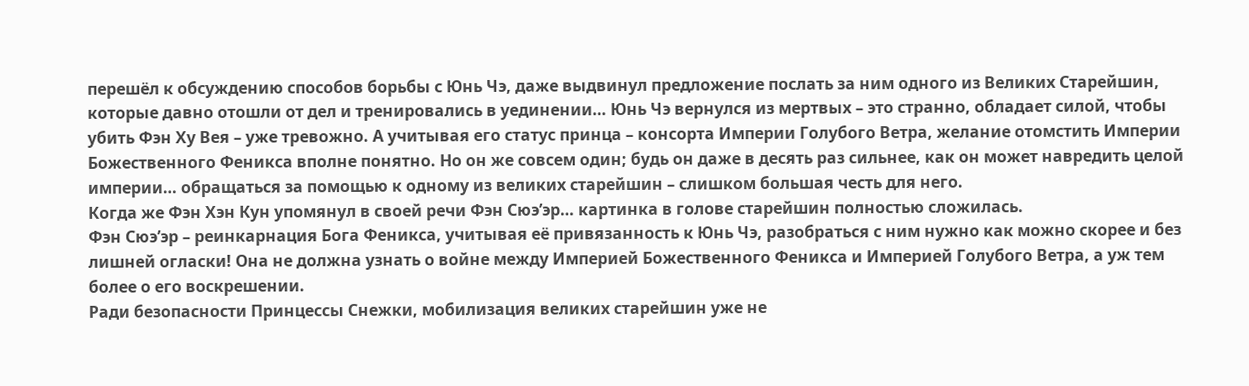перешёл к обсуждению способов борьбы с Юнь Чэ, даже выдвинул предложение послать за ним одного из Великих Старейшин, которые давно отошли от дел и тренировались в уединении… Юнь Чэ вернулся из мертвых – это странно, обладает силой, чтобы убить Фэн Ху Вея – уже тревожно. А учитывая его статус принца – консорта Империи Голубого Ветра, желание отомстить Империи Божественного Феникса вполне понятно. Но он же совсем один; будь он даже в десять раз сильнее, как он может навредить целой империи… обращаться за помощью к одному из великих старейшин – слишком большая честь для него.
Когда же Фэн Хэн Кун упомянул в своей речи Фэн Сюэ’эр… картинка в голове старейшин полностью сложилась.
Фэн Сюэ’эр – реинкарнация Бога Феникса, учитывая её привязанность к Юнь Чэ, разобраться с ним нужно как можно скорее и без лишней огласки! Она не должна узнать о войне между Империей Божественного Феникса и Империей Голубого Ветра, а уж тем более о его воскрешении.
Ради безопасности Принцессы Снежки, мобилизация великих старейшин уже не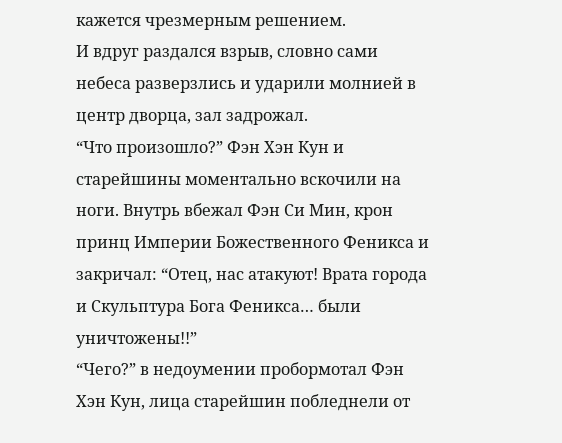кажется чрезмерным решением.
И вдруг раздался взрыв, словно сами небеса разверзлись и ударили молнией в центр дворца, зал задрожал.
“Что произошло?” Фэн Хэн Кун и старейшины моментально вскочили на ноги. Внутрь вбежал Фэн Си Мин, крон принц Империи Божественного Феникса и закричал: “Отец, нас атакуют! Врата города и Скульптура Бога Феникса… были уничтожены!!”
“Чего?” в недоумении пробормотал Фэн Хэн Кун, лица старейшин побледнели от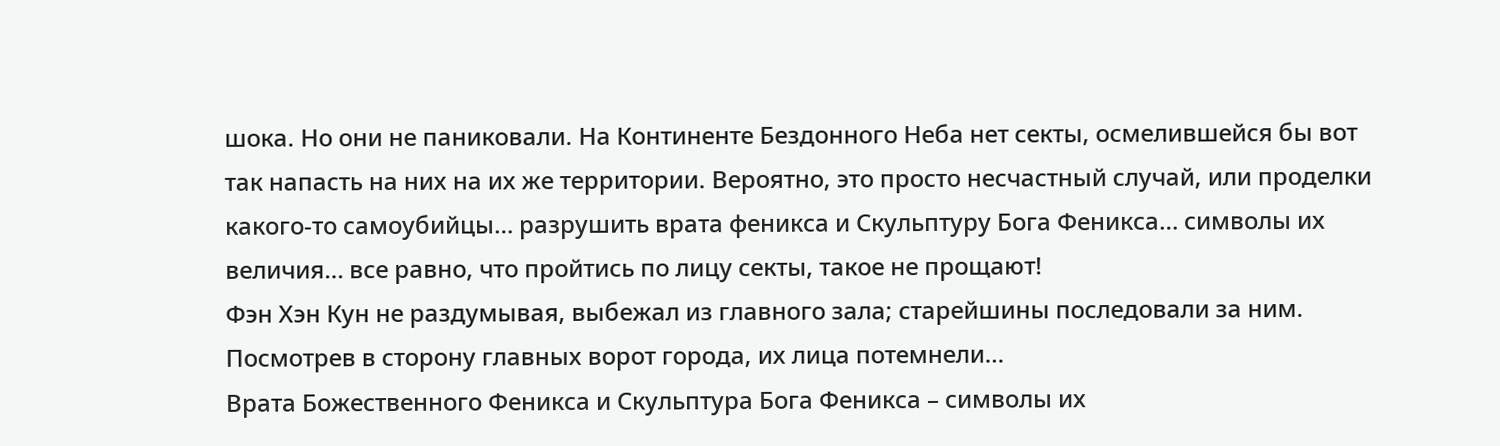шока. Но они не паниковали. На Континенте Бездонного Неба нет секты, осмелившейся бы вот так напасть на них на их же территории. Вероятно, это просто несчастный случай, или проделки какого-то самоубийцы… разрушить врата феникса и Скульптуру Бога Феникса… символы их величия… все равно, что пройтись по лицу секты, такое не прощают!
Фэн Хэн Кун не раздумывая, выбежал из главного зала; старейшины последовали за ним. Посмотрев в сторону главных ворот города, их лица потемнели…
Врата Божественного Феникса и Скульптура Бога Феникса – символы их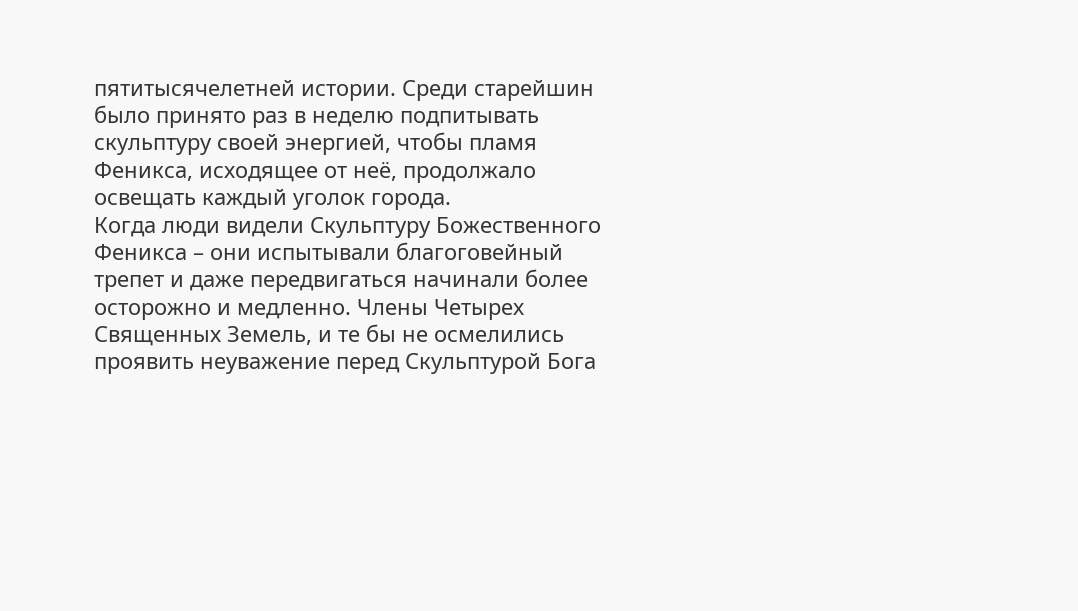пятитысячелетней истории. Среди старейшин было принято раз в неделю подпитывать скульптуру своей энергией, чтобы пламя Феникса, исходящее от неё, продолжало освещать каждый уголок города.
Когда люди видели Скульптуру Божественного Феникса – они испытывали благоговейный трепет и даже передвигаться начинали более осторожно и медленно. Члены Четырех Священных Земель, и те бы не осмелились проявить неуважение перед Скульптурой Бога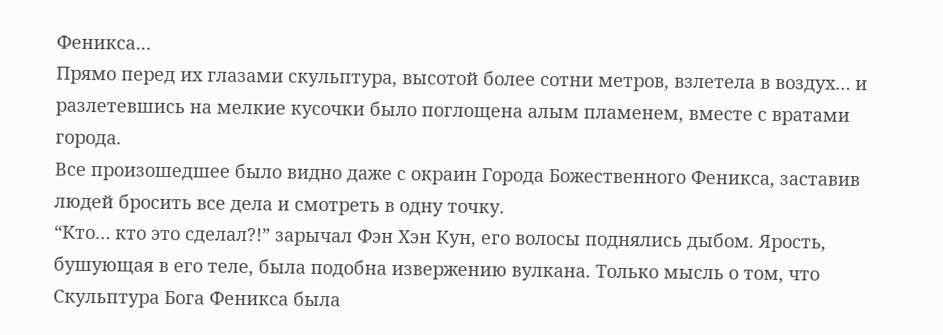Феникса…
Прямо перед их глазами скульптура, высотой более сотни метров, взлетела в воздух… и разлетевшись на мелкие кусочки было поглощена алым пламенем, вместе с вратами города.
Все произошедшее было видно даже с окраин Города Божественного Феникса, заставив людей бросить все дела и смотреть в одну точку.
“Кто… кто это сделал?!” зарычал Фэн Хэн Кун, его волосы поднялись дыбом. Ярость, бушующая в его теле, была подобна извержению вулкана. Только мысль о том, что Скульптура Бога Феникса была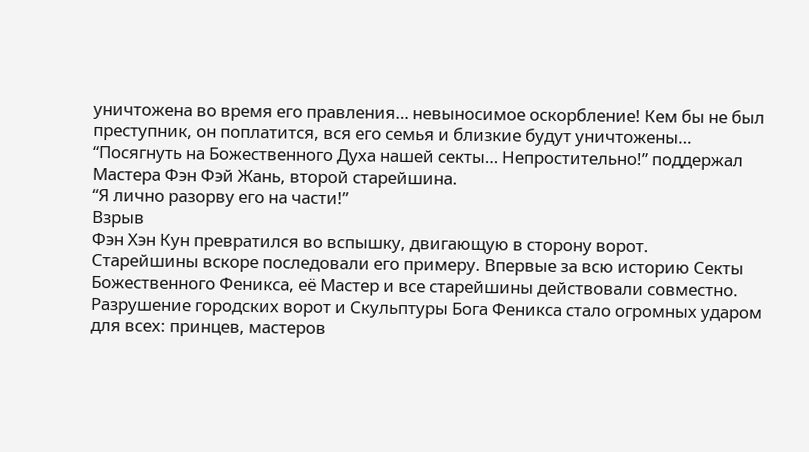уничтожена во время его правления… невыносимое оскорбление! Кем бы не был преступник, он поплатится, вся его семья и близкие будут уничтожены…
“Посягнуть на Божественного Духа нашей секты… Непростительно!” поддержал Мастера Фэн Фэй Жань, второй старейшина.
“Я лично разорву его на части!”
Взрыв
Фэн Хэн Кун превратился во вспышку, двигающую в сторону ворот.
Старейшины вскоре последовали его примеру. Впервые за всю историю Секты Божественного Феникса, её Мастер и все старейшины действовали совместно. Разрушение городских ворот и Скульптуры Бога Феникса стало огромных ударом для всех: принцев, мастеров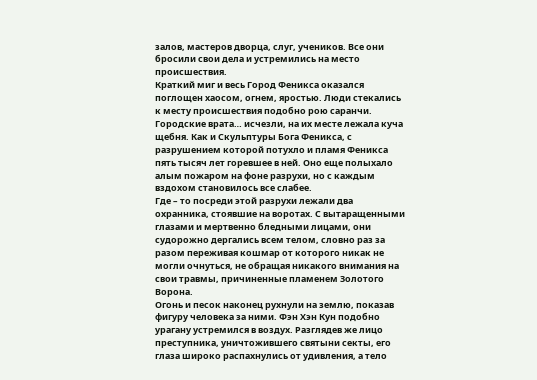залов, мастеров дворца, слуг, учеников. Все они бросили свои дела и устремились на место происшествия.
Краткий миг и весь Город Феникса оказался поглощен хаосом, огнем, яростью. Люди стекались к месту происшествия подобно рою саранчи.
Городские врата… исчезли, на их месте лежала куча щебня. Как и Скульптуры Бога Феникса, с разрушением которой потухло и пламя Феникса пять тысяч лет горевшее в ней. Оно еще полыхало алым пожаром на фоне разрухи, но с каждым вздохом становилось все слабее.
Где – то посреди этой разрухи лежали два охранника, стоявшие на воротах. С вытаращенными глазами и мертвенно бледными лицами, они судорожно дергались всем телом, словно раз за разом переживая кошмар от которого никак не могли очнуться, не обращая никакого внимания на свои травмы, причиненные пламенем Золотого Ворона.
Огонь и песок наконец рухнули на землю, показав фигуру человека за ними. Фэн Хэн Кун подобно урагану устремился в воздух. Разглядев же лицо преступника, уничтожившего святыни секты, его глаза широко распахнулись от удивления, а тело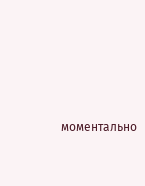моментально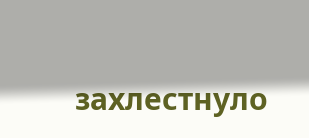захлестнуло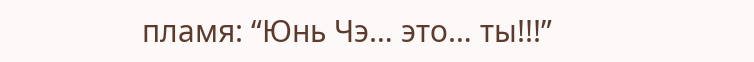пламя: “Юнь Чэ… это… ты!!!”